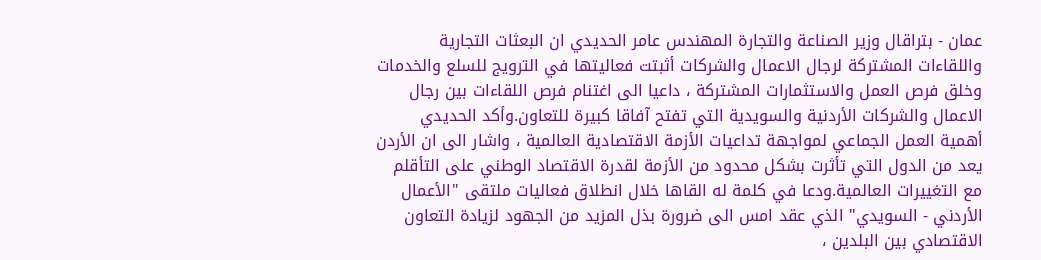عمان - بتراقال وزير الصناعة والتجارة المهندس عامر الحديدي ان البعثات التجارية واللقاءات المشتركة لرجال الاعمال والشركات أثبتت فعاليتها في الترويج للسلع والخدمات وخلق فرص العمل والاستثمارات المشتركة ، داعيا الى اغتنام فرص اللقاءات بين رجال الاعمال والشركات الأردنية والسويدية التي تفتح آفاقا كبيرة للتعاون.وأكد الحديدي أهمية العمل الجماعي لمواجهة تداعيات الأزمة الاقتصادية العالمية ، واشار الى ان الأردن يعد من الدول التي تأثرت بشكل محدود من الأزمة لقدرة الاقتصاد الوطني على التأقلم مع التغييرات العالمية.ودعا في كلمة له القاها خلال انطلاق فعاليات ملتقى "الأعمال الأردني - السويدي" الذي عقد امس الى ضرورة بذل المزيد من الجهود لزيادة التعاون الاقتصادي بين البلدين ،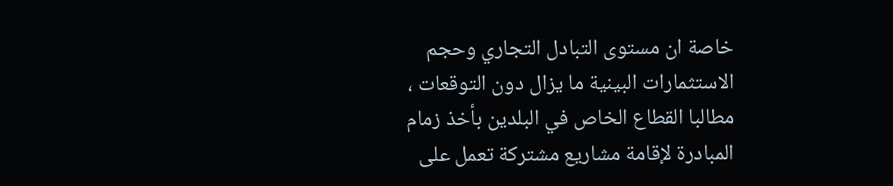خاصة ان مستوى التبادل التجاري وحجم الاستثمارات البينية ما يزال دون التوقعات ، مطالبا القطاع الخاص في البلدين بأخذ زمام المبادرة لإقامة مشاريع مشتركة تعمل على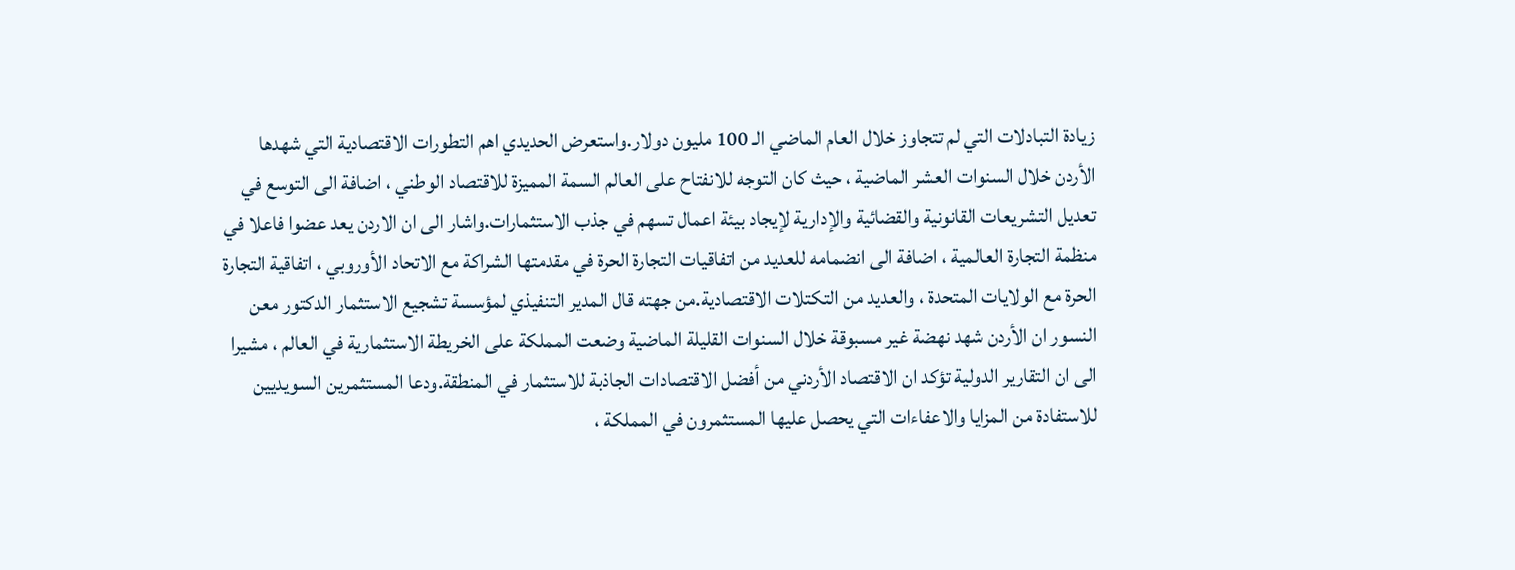زيادة التبادلات التي لم تتجاوز خلال العام الماضي الـ 100 مليون دولار.واستعرض الحديدي اهم التطورات الاقتصادية التي شهدها الأردن خلال السنوات العشر الماضية ، حيث كان التوجه للانفتاح على العالم السمة المميزة للاقتصاد الوطني ، اضافة الى التوسع في تعديل التشريعات القانونية والقضائية والإدارية لإيجاد بيئة اعمال تسهم في جذب الاستثمارات.واشار الى ان الاردن يعد عضوا فاعلا في منظمة التجارة العالمية ، اضافة الى انضمامه للعديد من اتفاقيات التجارة الحرة في مقدمتها الشراكة مع الاتحاد الأوروبي ، اتفاقية التجارة الحرة مع الولايات المتحدة ، والعديد من التكتلات الاقتصادية.من جهته قال المدير التنفيذي لمؤسسة تشجيع الاستثمار الدكتور معن النسور ان الأردن شهد نهضة غير مسبوقة خلال السنوات القليلة الماضية وضعت المملكة على الخريطة الاستثمارية في العالم ، مشيرا الى ان التقارير الدولية تؤكد ان الاقتصاد الأردني من أفضل الاقتصادات الجاذبة للاستثمار في المنطقة.ودعا المستثمرين السويديين للاستفادة من المزايا والاعفاءات التي يحصل عليها المستثمرون في المملكة ،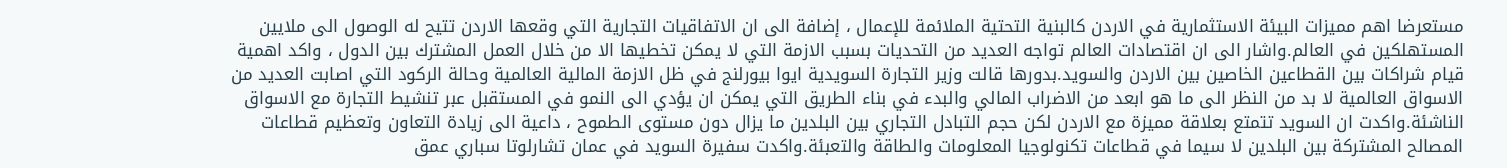مستعرضا اهم مميزات البيئة الاستثمارية في الاردن كالبنية التحتية الملائمة للإعمال ، إضافة الى ان الاتفاقيات التجارية التي وقعها الاردن تتيح له الوصول الى ملايين المستهلكين في العالم.واشار الى ان اقتصادات العالم تواجه العديد من التحديات بسبب الازمة التي لا يمكن تخطيها الا من خلال العمل المشترك بين الدول ، واكد اهمية قيام شراكات بين القطاعين الخاصين بين الاردن والسويد.بدورها قالت وزير التجارة السويدية ايوا بيورلنج في ظل الازمة المالية العالمية وحالة الركود التي اصابت العديد من الاسواق العالمية لا بد من النظر الى ما هو ابعد من الاضراب المالي والبدء في بناء الطريق التي يمكن ان يؤدي الى النمو في المستقبل عبر تنشيط التجارة مع الاسواق الناشئة.واكدت ان السويد تتمتع بعلاقة مميزة مع الاردن لكن حجم التبادل التجاري بين البلدين ما يزال دون مستوى الطموح ، داعية الى زيادة التعاون وتعظيم قطاعات المصالح المشتركة بين البلدين لا سيما في قطاعات تكنولوجيا المعلومات والطاقة والتعبئة.واكدت سفيرة السويد في عمان تشارلوتا سباري عمق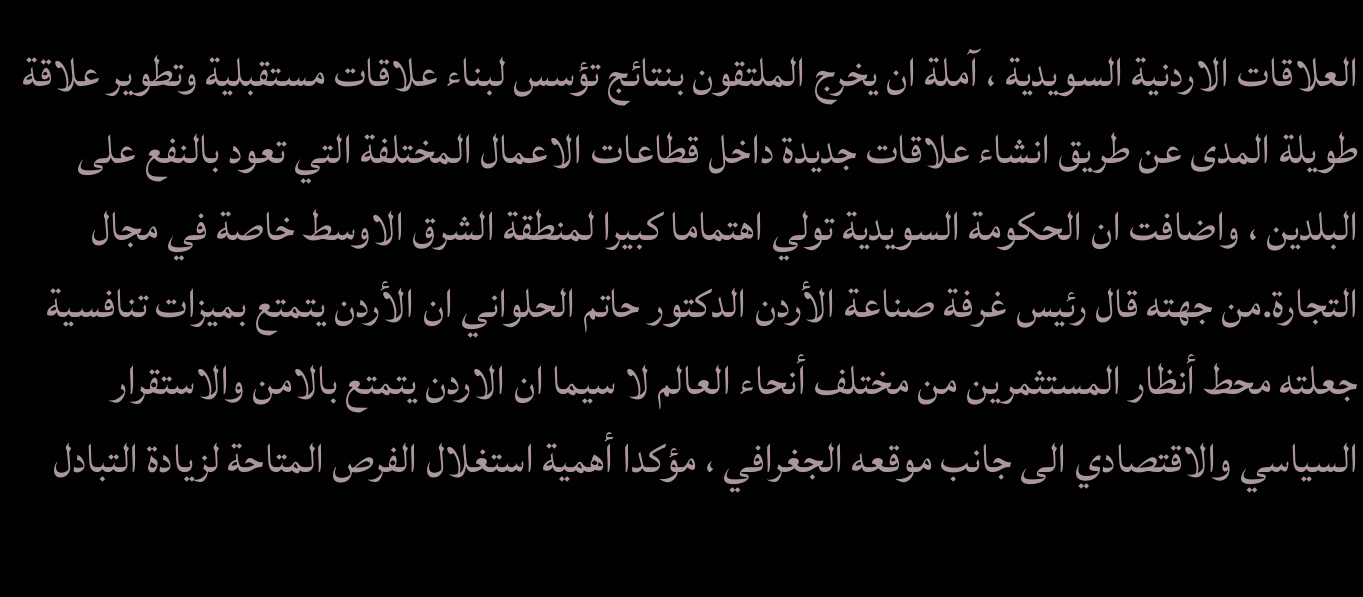العلاقات الاردنية السويدية ، آملة ان يخرج الملتقون بنتائج تؤسس لبناء علاقات مستقبلية وتطوير علاقة طويلة المدى عن طريق انشاء علاقات جديدة داخل قطاعات الاعمال المختلفة التي تعود بالنفع على البلدين ، واضافت ان الحكومة السويدية تولي اهتماما كبيرا لمنطقة الشرق الاوسط خاصة في مجال التجارة.من جهته قال رئيس غرفة صناعة الأردن الدكتور حاتم الحلواني ان الأردن يتمتع بميزات تنافسية جعلته محط أنظار المستثمرين من مختلف أنحاء العالم لا سيما ان الاردن يتمتع بالامن والاستقرار السياسي والاقتصادي الى جانب موقعه الجغرافي ، مؤكدا أهمية استغلال الفرص المتاحة لزيادة التبادل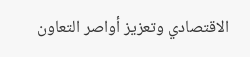الاقتصادي وتعزيز أواصر التعاون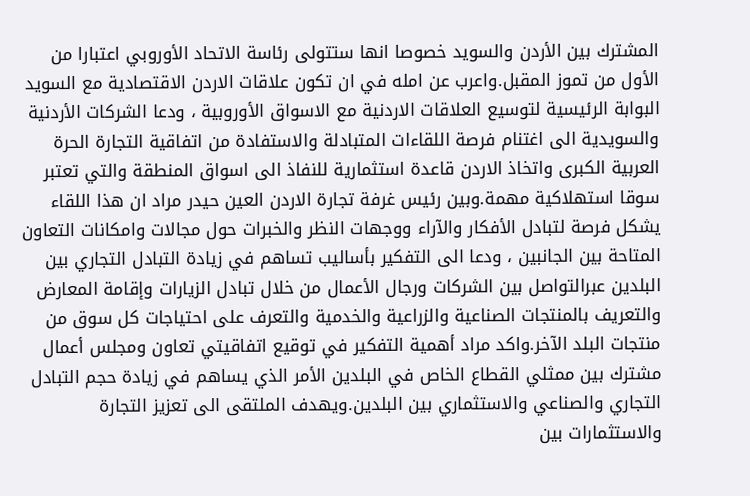المشترك بين الأردن والسويد خصوصا انها ستتولى رئاسة الاتحاد الأوروبي اعتبارا من الأول من تموز المقبل.واعرب عن امله في ان تكون علاقات الاردن الاقتصادية مع السويد البوابة الرئيسية لتوسيع العلاقات الاردنية مع الاسواق الأوروبية ، ودعا الشركات الأردنية والسويدية الى اغتنام فرصة اللقاءات المتبادلة والاستفادة من اتفاقية التجارة الحرة العربية الكبرى واتخاذ الاردن قاعدة استثمارية للنفاذ الى اسواق المنطقة والتي تعتبر سوقا استهلاكية مهمة.وبين رئيس غرفة تجارة الاردن العين حيدر مراد ان هذا اللقاء يشكل فرصة لتبادل الأفكار والآراء ووجهات النظر والخبرات حول مجالات وامكانات التعاون المتاحة بين الجانبين ، ودعا الى التفكير بأساليب تساهم في زيادة التبادل التجاري بين البلدين عبرالتواصل بين الشركات ورجال الأعمال من خلال تبادل الزيارات وإقامة المعارض والتعريف بالمنتجات الصناعية والزراعية والخدمية والتعرف على احتياجات كل سوق من منتجات البلد الآخر.واكد مراد أهمية التفكير في توقيع اتفاقيتي تعاون ومجلس أعمال مشترك بين ممثلي القطاع الخاص في البلدين الأمر الذي يساهم في زيادة حجم التبادل التجاري والصناعي والاستثماري بين البلدين.ويهدف الملتقى الى تعزيز التجارة والاستثمارات بين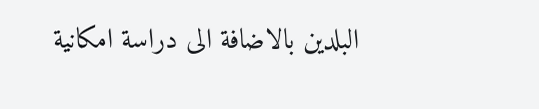البلدين بالاضافة الى دراسة امكانية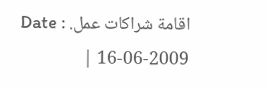اقامة شراكات عمل. Date : 16-06-2009 |